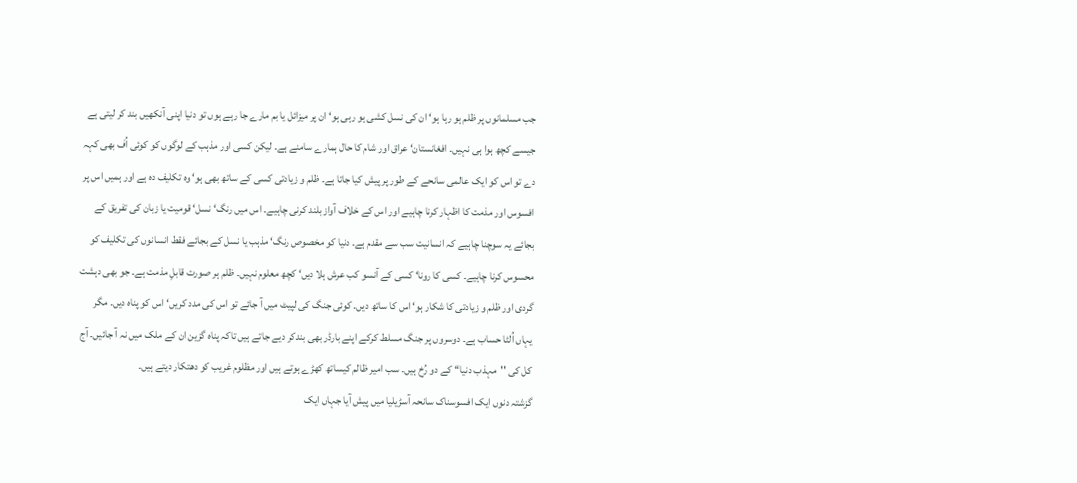جب مسلمانوں پر ظلم ہو رہا ہو‘ ان کی نسل کشی ہو رہی ہو‘ ان پر میزائل یا بم مارے جا رہے ہوں تو دنیا اپنی آنکھیں بند کر لیتی ہے جیسے کچھ ہوا ہی نہیں۔ افغانستان‘ عراق اور شام کا حال ہمارے سامنے ہے۔ لیکن کسی اور مذہب کے لوگوں کو کوئی اُف بھی کہہ دے تو اس کو ایک عالمی سانحے کے طور پر پیش کیا جاتا ہے۔ ظلم و زیادتی کسی کے ساتھ بھی ہو‘ وہ تکلیف دہ ہے اور ہمیں اس پر افسوس اور مذمت کا اظہار کرنا چاہیے اور اس کے خلاف آواز بلند کرنی چاہیے۔ اس میں رنگ‘ نسل‘ قومیت یا زبان کی تفریق کے بجائے یہ سوچنا چاہیے کہ انسانیت سب سے مقدم ہے۔ دنیا کو مخصوص رنگ‘ مذہب یا نسل کے بجائے فقط انسانوں کی تکلیف کو محسوس کرنا چاہیے۔ کسی کا رونا‘ کسی کے آنسو کب عرش ہلا دیں‘ کچھ معلوم نہیں۔ ظلم ہر صورت قابلِ مذمت ہے۔ جو بھی دہشت گردی اور ظلم و زیادتی کا شکار ہو‘ اس کا ساتھ دیں۔ کوئی جنگ کی لپیٹ میں آ جائے تو اس کی مدد کریں‘ اس کو پناہ دیں۔ مگر یہاں اُلٹا حساب ہے۔ دوسروں پر جنگ مسلط کرکے اپنے بارڈر بھی بندکر دیے جاتے ہیں تاکہ پناہ گزین ان کے ملک میں نہ آ جائیں۔ آج کل کی ''مہذب دنیا‘‘ کے دو رُخ ہیں۔ سب امیر ظالم کیساتھ کھڑے ہوتے ہیں اور مظلوم غریب کو دھتکار دیتے ہیں۔
گزشتہ دنوں ایک افسوسناک سانحہ آسڑیلیا میں پیش آیا جہاں ایک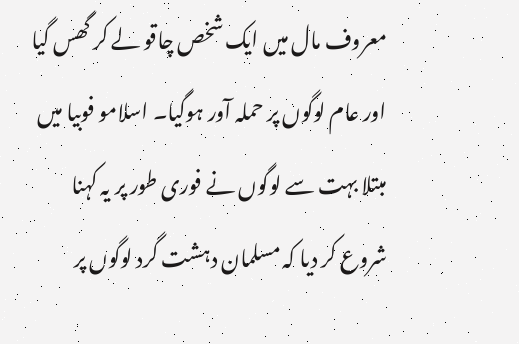معروف مال میں ایک شخص چاقو لے کر گھس گیا اور عام لوگوں پر حملہ آور ہوگیا۔ اسلامو فوبیا میں مبتلا بہت سے لوگوں نے فوری طور پر یہ کہنا شروع کر دیا کہ مسلمان دہشت گرد لوگوں پر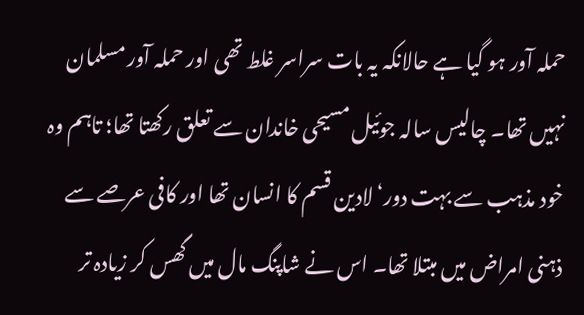حملہ آور ہو گیا ہے حالانکہ یہ بات سراسر غلط تھی اور حملہ آور مسلمان نہیں تھا۔ چالیس سالہ جوئیل مسیحی خاندان سے تعلق رکھتا تھا؛ تاہم وہ خود مذہب سے بہت دور‘ لادین قسم کا انسان تھا اور کافی عرصے سے ذہنی امراض میں مبتلا تھا۔ اس نے شاپنگ مال میں گھس کر زیادہ تر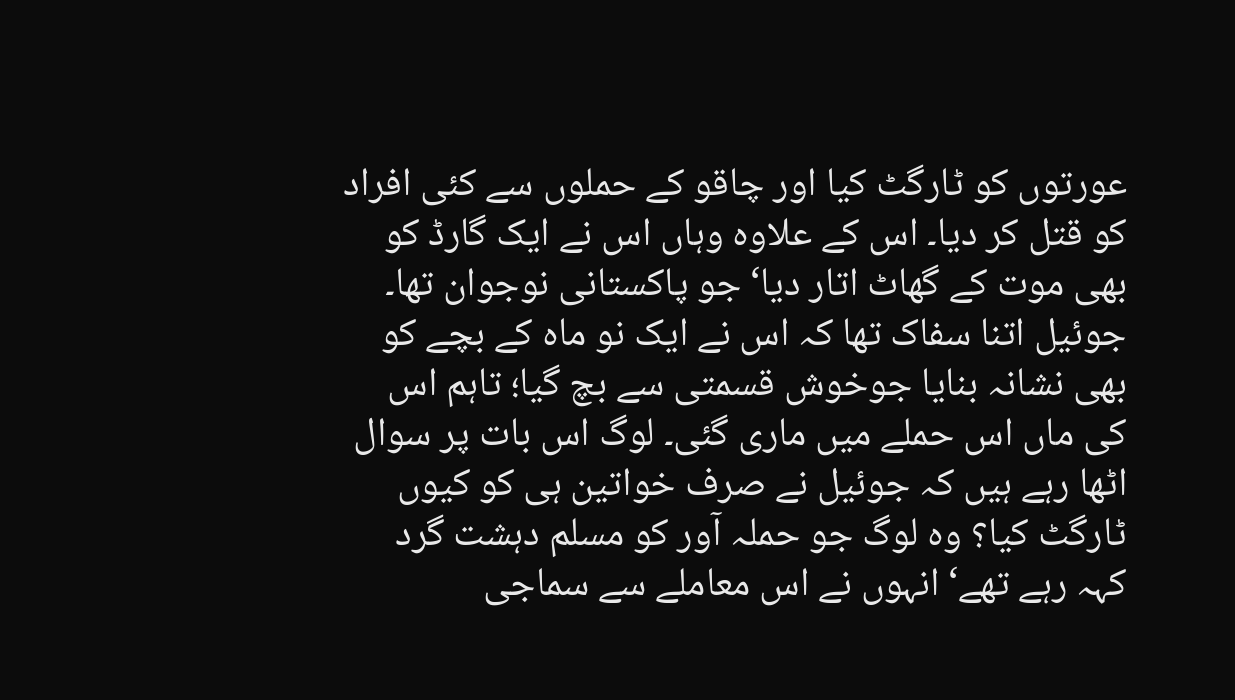عورتوں کو ٹارگٹ کیا اور چاقو کے حملوں سے کئی افراد کو قتل کر دیا۔ اس کے علاوہ وہاں اس نے ایک گارڈ کو بھی موت کے گھاٹ اتار دیا‘ جو پاکستانی نوجوان تھا۔ جوئیل اتنا سفاک تھا کہ اس نے ایک نو ماہ کے بچے کو بھی نشانہ بنایا جوخوش قسمتی سے بچ گیا؛ تاہم اس کی ماں اس حملے میں ماری گئی۔ لوگ اس بات پر سوال اٹھا رہے ہیں کہ جوئیل نے صرف خواتین ہی کو کیوں ٹارگٹ کیا؟ وہ لوگ جو حملہ آور کو مسلم دہشت گرد کہہ رہے تھے‘ انہوں نے اس معاملے سے سماجی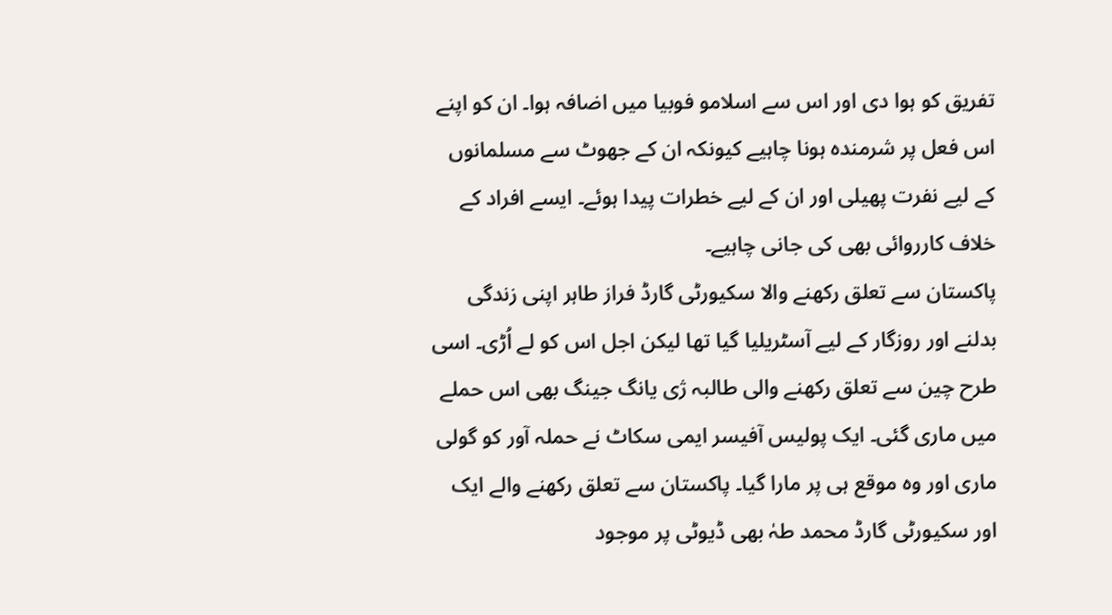تفریق کو ہوا دی اور اس سے اسلامو فوبیا میں اضافہ ہوا۔ ان کو اپنے اس فعل پر شرمندہ ہونا چاہیے کیونکہ ان کے جھوٹ سے مسلمانوں کے لیے نفرت پھیلی اور ان کے لیے خطرات پیدا ہوئے۔ ایسے افراد کے خلاف کارروائی بھی کی جانی چاہیے۔
پاکستان سے تعلق رکھنے والا سکیورٹی گارڈ فراز طاہر اپنی زندگی بدلنے اور روزگار کے لیے آسٹریلیا گیا تھا لیکن اجل اس کو لے اُڑی۔ اسی طرح چین سے تعلق رکھنے والی طالبہ ژی یانگ جینگ بھی اس حملے میں ماری گئی۔ ایک پولیس آفیسر ایمی سکاٹ نے حملہ آور کو گولی ماری اور وہ موقع ہی پر مارا گیا۔ پاکستان سے تعلق رکھنے والے ایک اور سکیورٹی گارڈ محمد طہٰ بھی ڈیوٹی پر موجود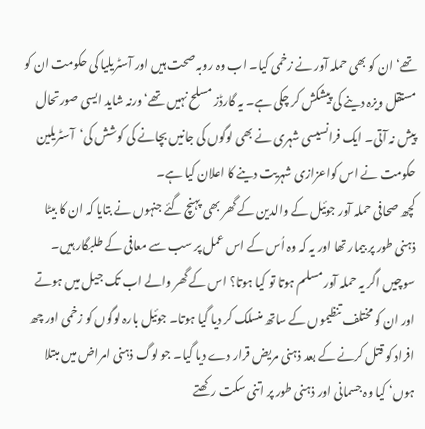تھے‘ ان کو بھی حملہ آور نے زخمی کیا۔ اب وہ روبہ صحت ہیں اور آسٹریلیا کی حکومت ان کو مستقل ویزہ دینے کی پیشکش کر چکی ہے۔ یہ گارڈز مسلح نہیں تھے‘ ورنہ شاید ایسی صورتحال پیش نہ آتی۔ ایک فرانسیسی شہری نے بھی لوگوں کی جانیں بچانے کی کوشش کی‘آسٹریلین حکومت نے اس کواعزازی شہریت دینے کا اعلان کیا ہے۔
کچھ صحافی حملہ آور جوئیل کے والدین کے گھر بھی پہنچ گئے جنہوں نے بتایا کہ ان کا بیٹا ذہنی طور پر بیمار تھا اور یہ کہ وہ اُس کے اس عمل پر سب سے معافی کے طلبگار ہیں۔ سوچیں اگر یہ حملہ آور مسلم ہوتا تو کیا ہوتا؟ اس کے گھر والے اب تک جیل میں ہوتے اور ان کو مختلف تنظیموں کے ساتھ منسلک کر دیا گیا ہوتا۔ جوئیل بارہ لوگوں کو زخمی اور چھ افراد کو قتل کرنے کے بعد ذہنی مریض قرار دے دیا گیا۔ جو لوگ ذہنی امراض میں مبتلا ہوں‘ کیا وہ جسمانی اور ذہنی طور پر اتنی سکت رکھتے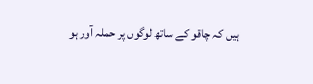ہیں کہ چاقو کے ساتھ لوگوں پر حملہ آور ہو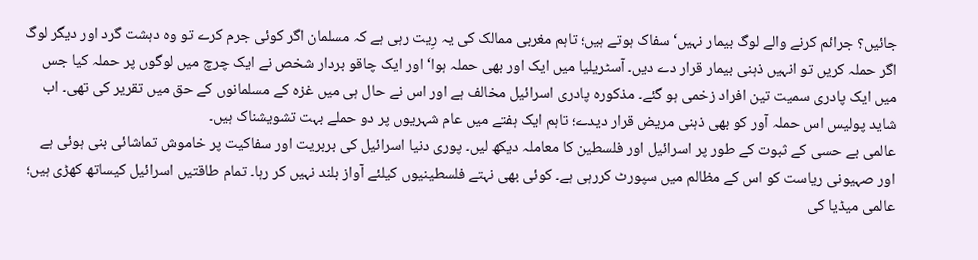جائیں؟ جرائم کرنے والے لوگ بیمار نہیں‘ سفاک ہوتے ہیں؛ تاہم مغربی ممالک کی یہ رِیت رہی ہے کہ مسلمان اگر کوئی جرم کرے تو وہ دہشت گرد اور دیگر لوگ اگر حملہ کریں تو انہیں ذہنی بیمار قرار دے دیں۔ آسٹریلیا میں ایک اور بھی حملہ ہوا‘ اور ایک چاقو بردار شخص نے ایک چرچ میں لوگوں پر حملہ کیا جس میں ایک پادری سمیت تین افراد زخمی ہو گئے۔ مذکورہ پادری اسرائیل مخالف ہے اور اس نے حال ہی میں غزہ کے مسلمانوں کے حق میں تقریر کی تھی۔ اب شاید پولیس اس حملہ آور کو بھی ذہنی مریض قرار دیدے؛ تاہم ایک ہفتے میں عام شہریوں پر دو حملے بہت تشویشناک ہیں۔
عالمی بے حسی کے ثبوت کے طور پر اسرائیل اور فلسطین کا معاملہ دیکھ لیں۔ پوری دنیا اسرائیل کی بربریت اور سفاکیت پر خاموش تماشائی بنی ہوئی ہے اور صہیونی ریاست کو اس کے مظالم میں سپورٹ کررہی ہے۔ کوئی بھی نہتے فلسطینیوں کیلئے آواز بلند نہیں کر رہا۔ تمام طاقتیں اسرائیل کیساتھ کھڑی ہیں؛ عالمی میڈیا کی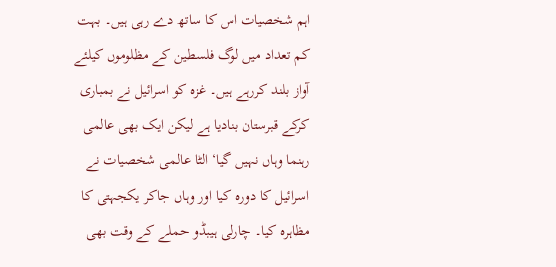اہم شخصیات اس کا ساتھ دے رہی ہیں۔ بہت کم تعداد میں لوگ فلسطین کے مظلوموں کیلئے آواز بلند کررہے ہیں۔ غزہ کو اسرائیل نے بمباری کرکے قبرستان بنادیا ہے لیکن ایک بھی عالمی رہنما وہاں نہیں گیا‘ الٹا عالمی شخصیات نے اسرائیل کا دورہ کیا اور وہاں جاکر یکجہتی کا مظاہرہ کیا۔ چارلی ہیبڈو حملے کے وقت بھی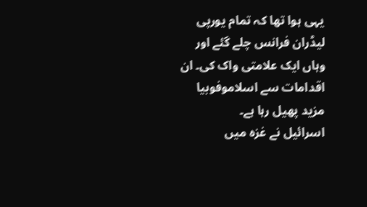یہی ہوا تھا کہ تمام یورپی لیڈران فرانس چلے گئے اور وہاں ایک علامتی واک کی۔ ان اقدامات سے اسلاموفوبیا مزید پھیل رہا ہے۔
اسرائیل نے غزہ میں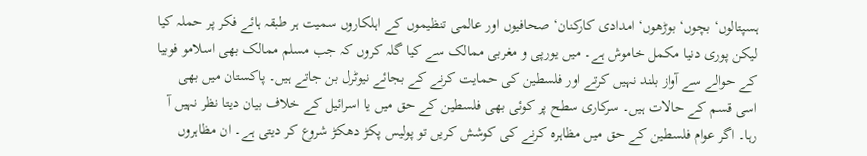ہسپتالوں‘ بچوں‘ بوڑھوں‘ امدادی کارکنان‘ صحافیوں اور عالمی تنظیموں کے اہلکاروں سمیت ہر طبقہ ہائے فکر پر حملہ کیا لیکن پوری دنیا مکمل خاموش ہے۔ میں یورپی و مغربی ممالک سے کیا گلہ کروں کہ جب مسلم ممالک بھی اسلامو فوبیا کے حوالے سے آواز بلند نہیں کرتے اور فلسطین کی حمایت کرنے کے بجائے نیوٹرل بن جاتے ہیں۔ پاکستان میں بھی اسی قسم کے حالات ہیں۔ سرکاری سطح پر کوئی بھی فلسطین کے حق میں یا اسرائیل کے خلاف بیان دیتا نظر نہیں آ رہا۔ اگر عوام فلسطین کے حق میں مظاہرہ کرنے کی کوشش کریں تو پولیس پکڑ دھکڑ شروع کر دیتی ہے۔ ان مظاہروں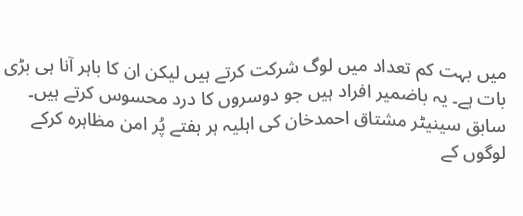میں بہت کم تعداد میں لوگ شرکت کرتے ہیں لیکن ان کا باہر آنا ہی بڑی بات ہے۔ یہ باضمیر افراد ہیں جو دوسروں کا درد محسوس کرتے ہیں۔ سابق سینیٹر مشتاق احمدخان کی اہلیہ ہر ہفتے پُر امن مظاہرہ کرکے لوگوں کے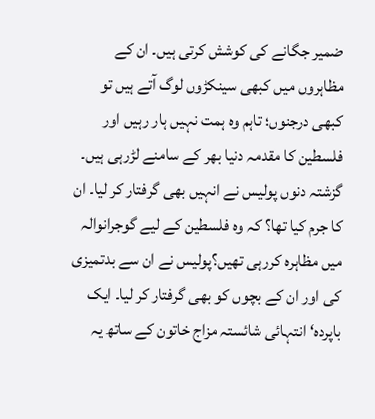ضمیر جگانے کی کوشش کرتی ہیں۔ ان کے مظاہروں میں کبھی سینکڑوں لوگ آتے ہیں تو کبھی درجنوں؛ تاہم وہ ہمت نہیں ہار رہیں اور فلسطین کا مقدمہ دنیا بھر کے سامنے لڑرہی ہیں۔ گزشتہ دنوں پولیس نے انہیں بھی گرفتار کر لیا۔ ان کا جرم کیا تھا؟ کہ وہ فلسطین کے لیے گوجرانوالہ میں مظاہرہ کررہی تھیں؟پولیس نے ان سے بدتمیزی کی اور ان کے بچوں کو بھی گرفتار کر لیا۔ ایک باپردہ‘ انتہائی شائستہ مزاج خاتون کے ساتھ یہ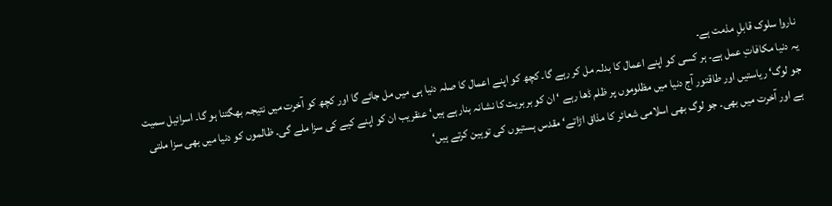ناروا سلوک قابلِ مذمت ہے۔
یہ دنیا مکافاتِ عمل ہے۔ ہر کسی کو اپنے اعمال کا بدلہ مل کر رہے گا۔ کچھ کو اپنے اعمال کا صلہ دنیا ہی میں مل جائے گا اور کچھ کو آخرت میں نتیجہ بھگتنا ہو گا۔ اسرائیل سمیت جو لوگ‘ ریاستیں اور طاقتور آج دنیا میں مظلوموں پر ظلم ڈھا رہے ‘ ان کو بربریت کا نشانہ بنارہے ہیں‘ عنقریب ان کو اپنے کیے کی سزا ملے گی۔ ظالموں کو دنیا میں بھی سزا ملتی ہے اور آخرت میں بھی۔ جو لوگ بھی اسلامی شعائر کا مذاق اڑاتے‘ مقدس ہستیوں کی توہین کرتے ہیں‘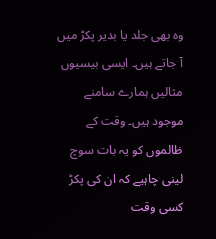وہ بھی جلد یا بدیر پکڑ میں آ جاتے ہیں۔ ایسی بیسیوں مثالیں ہمارے سامنے موجود ہیں۔ وقت کے ظالموں کو یہ بات سوچ لینی چاہیے کہ ان کی پکڑ کسی وقت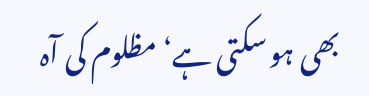بھی ہو سکتی ہے‘ مظلوم کی آہ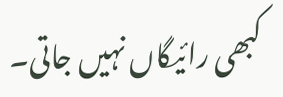کبھی رائیگاں نہیں جاتی۔